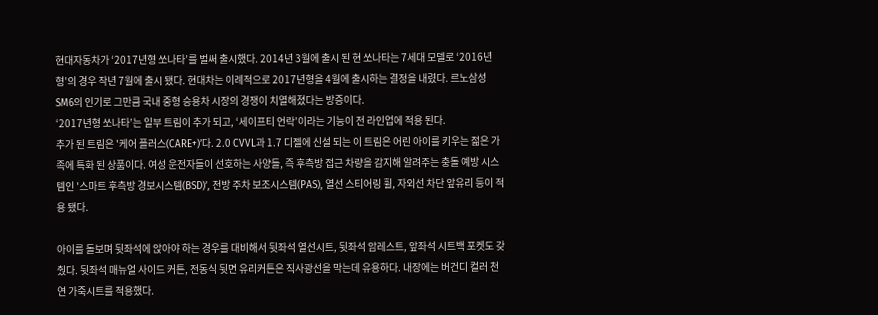현대자동차가 ‘2017년형 쏘나타’를 벌써 출시했다. 2014년 3월에 출시 된 현 쏘나타는 7세대 모델로 ‘2016년형’의 경우 작년 7월에 출시 됐다. 현대차는 이례적으로 2017년형을 4월에 출시하는 결정을 내렸다. 르노삼성 SM6의 인기로 그만큼 국내 중형 승용차 시장의 경쟁이 치열해졌다는 방증이다.
‘2017년형 쏘나타’는 일부 트림이 추가 되고, ‘세이프티 언락’이라는 기능이 전 라인업에 적용 된다.
추가 된 트림은 '케어 플러스(CARE+)’다. 2.0 CVVL과 1.7 디젤에 신설 되는 이 트림은 어린 아이를 키우는 젊은 가족에 특화 된 상품이다. 여성 운전자들이 선호하는 사양들, 즉 후측방 접근 차량을 감지해 알려주는 충돌 예방 시스템인 '스마트 후측방 경보시스템(BSD)’, 전방 주차 보조시스템(PAS), 열선 스티어링 휠, 자외선 차단 앞유리 등이 적용 됐다.

아이를 돌보며 뒷좌석에 앉아야 하는 경우를 대비해서 뒷좌석 열선시트, 뒷좌석 암레스트, 앞좌석 시트백 포켓도 갖췄다. 뒷좌석 매뉴얼 사이드 커튼, 전동식 뒷면 유리커튼은 직사광선을 막는데 유용하다. 내장에는 버건디 컬러 천연 가죽시트를 적용했다.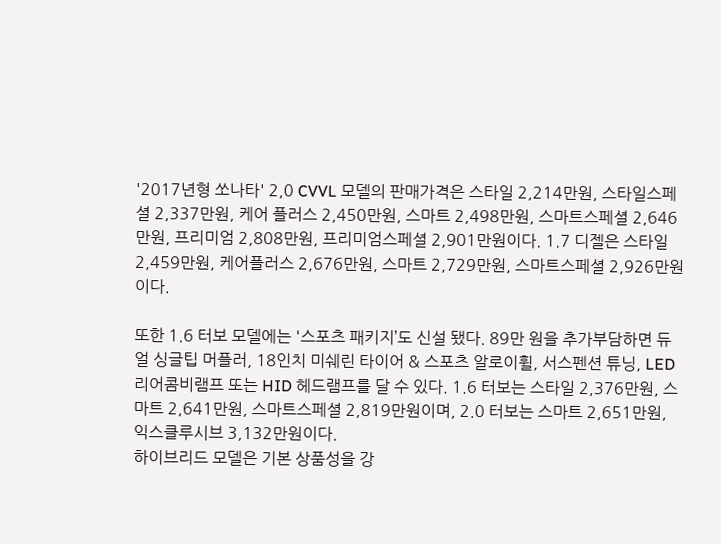'2017년형 쏘나타' 2,0 CVVL 모델의 판매가격은 스타일 2,214만원, 스타일스페셜 2,337만원, 케어 플러스 2,450만원, 스마트 2,498만원, 스마트스페셜 2,646만원, 프리미엄 2,808만원, 프리미엄스페셜 2,901만원이다. 1.7 디젤은 스타일 2,459만원, 케어플러스 2,676만원, 스마트 2,729만원, 스마트스페셜 2,926만원이다.

또한 1.6 터보 모델에는 '스포츠 패키지’도 신설 됐다. 89만 원을 추가부담하면 듀얼 싱글팁 머플러, 18인치 미쉐린 타이어 & 스포츠 알로이휠, 서스펜션 튜닝, LED 리어콤비램프 또는 HID 헤드램프를 달 수 있다. 1.6 터보는 스타일 2,376만원, 스마트 2,641만원, 스마트스페셜 2,819만원이며, 2.0 터보는 스마트 2,651만원, 익스클루시브 3,132만원이다.
하이브리드 모델은 기본 상품성을 강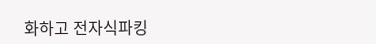화하고 전자식파킹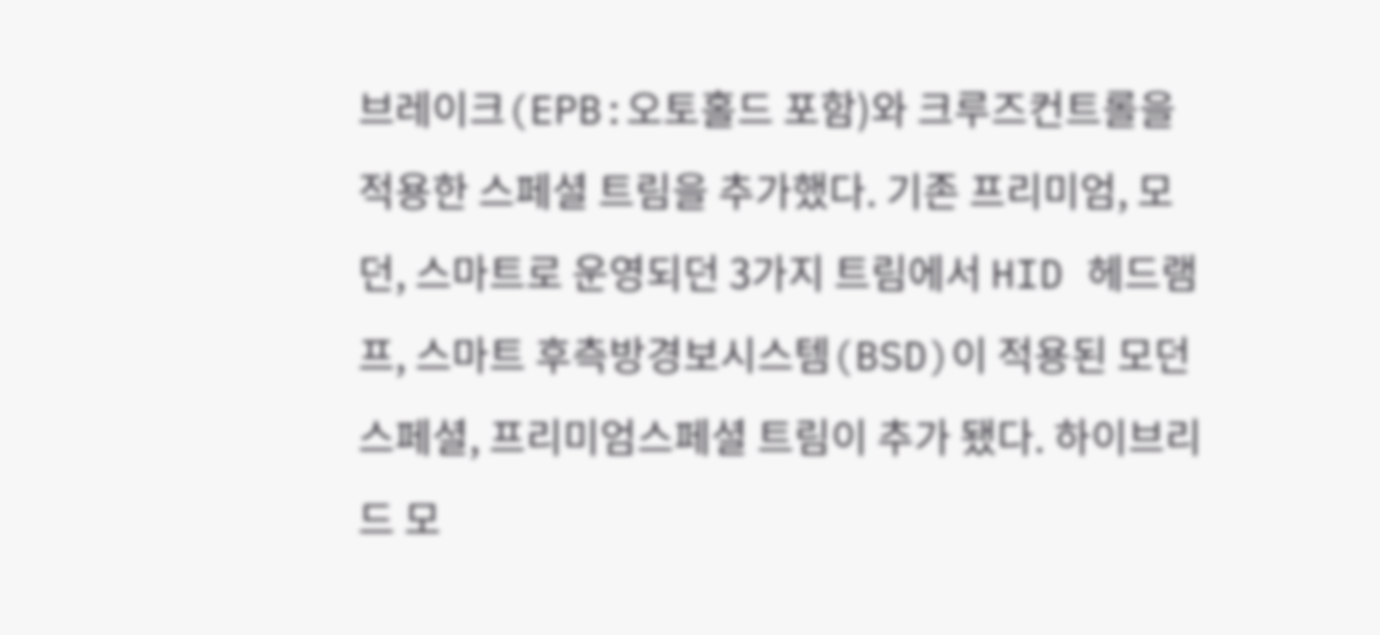브레이크(EPB:오토홀드 포함)와 크루즈컨트롤을 적용한 스페셜 트림을 추가했다. 기존 프리미엄, 모던, 스마트로 운영되던 3가지 트림에서 HID 헤드램프, 스마트 후측방경보시스템(BSD)이 적용된 모던스페셜, 프리미엄스페셜 트림이 추가 됐다. 하이브리드 모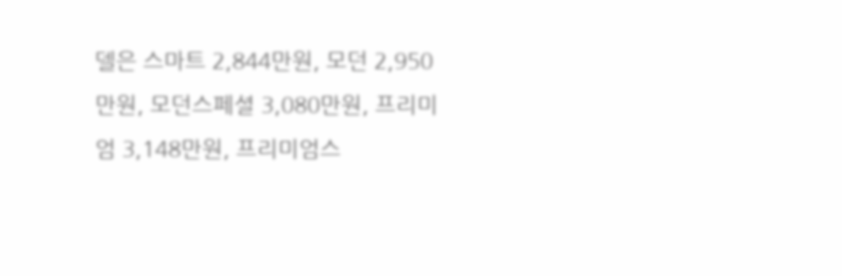델은 스마트 2,844만원, 모던 2,950만원, 모던스페셜 3,080만원, 프리미엄 3,148만원, 프리미엄스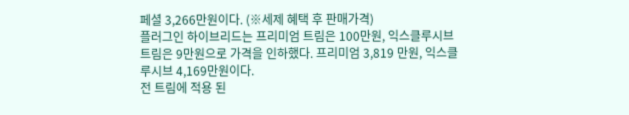페셜 3,266만원이다. (※세제 혜택 후 판매가격)
플러그인 하이브리드는 프리미엄 트림은 100만원, 익스클루시브 트림은 9만원으로 가격을 인하했다. 프리미엄 3,819 만원, 익스클루시브 4,169만원이다.
전 트림에 적용 된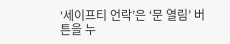‘세이프티 언락’은 ‘문 열림’ 버튼을 누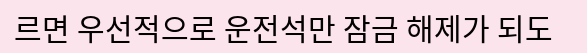르면 우선적으로 운전석만 잠금 해제가 되도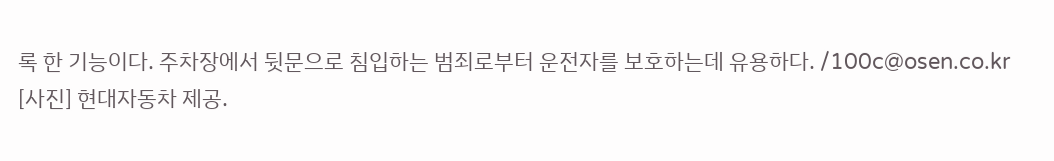록 한 기능이다. 주차장에서 뒷문으로 침입하는 범죄로부터 운전자를 보호하는데 유용하다. /100c@osen.co.kr
[사진] 현대자동차 제공.